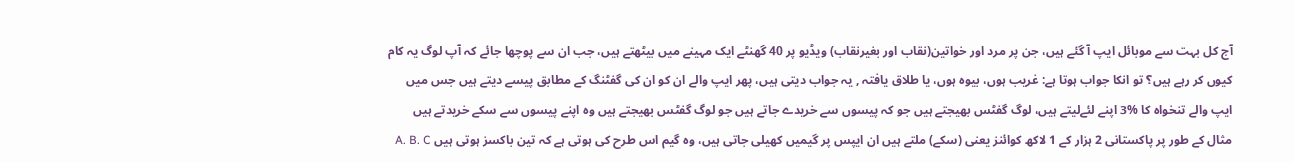آج کل بہت سے موبائل ایپ آ گئے ہیں، جن پر مرد اور خواتین(نقاب اور بغیرنقاب) ویڈیو پر 40 گھنٹے ایک مہینے میں بیٹھتے ہیں، جب ان سے پوچھا جائے کہ آپ لوگ یہ کام کیوں کر رہے ہیں؟ تو انکا جواب ہوتا ہے: غریب ہوں، بیوہ ہوں، یا طلاق یافتہ , یہ جواب دیتی ہیں، پھر ایپ والے ان کو ان کی گفٹنگ کے مطابق پیسے دیتے ہیں جس میں ایپ والے تنخواہ کا %3 اپنے لئےلیتے ہیں، لوگ گفٹس بھیجتے ہیں جو کہ پیسوں سے خریدے جاتے ہیں جو لوگ گفٹس بھیجتے ہیں وہ اپنے پیسوں سے سکے خریدتے ہیں مثال کے طور پر پاکستانی 2 ہزار کے 1 لاکھ کوائنز یعنی (سکے) ملتے ہیں ان ایپس پر گیمیں کھیلی جاتی ہیں، وہ گیم اس طرح کی ہوتی ہے کہ تین باکسز ہوتی ہیں A. B. C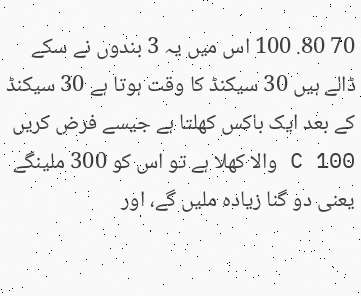70 80. 100 اس میں یہ 3 بندوں نے سکے ڈالے ہیں 30 سیکنڈ کا وقت ہوتا ہے 30 سیکنڈ کے بعد ایک باکس کھلتا ہے جیسے فرض کریں C 100 والا کھلا ہے تو اس کو 300 ملینگے یعنی دو گنا زیادہ ملیں گے، اور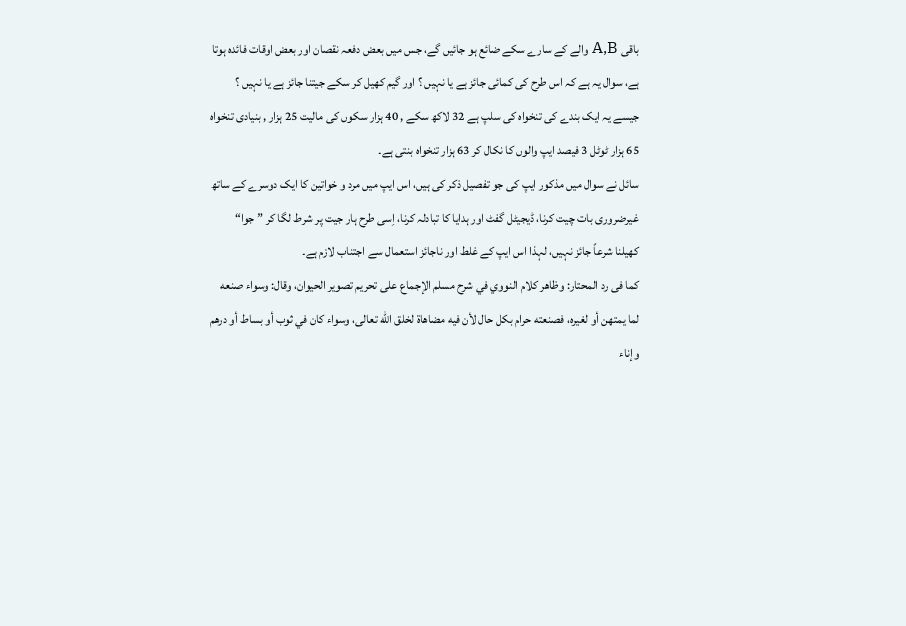باقی A,B والے کے سارے سکے ضائع ہو جائیں گے، جس میں بعض دفعہ نقصان اور بعض اوقات فائدہ ہوتا ہے، سوال یہ ہے کہ اس طرح کی کمائی جائز ہے یا نہیں ؟ اور گیم کھیل کر سکے جیتنا جائز ہے یا نہیں ؟ جیسے یہ ایک بندے کی تنخواہ کی سلپ ہے 32 لاکھ سکے , 40 ہزار سکوں کی مالیت 25 ہزار , بنیادی تنخواہ 65 ہزار ٹوٹل 3 فیصد ایپ والوں کا نکال کر 63 ہزار تنخواہ بنتی ہے۔
سائل نے سوال میں مذکور ایپ کی جو تفصیل ذکر کی ہیں، اس ایپ میں مرد و خواتین کا ایک دوسرے کے ساتھ غیرضروری بات چیت کرنا، ڈیجیٹل گفٹ اور ہدایا کا تبادلہ کرنا، اِسی طرح ہار جیت پر شرط لگا کر ”جوا“ کھیلنا شرعاً جائز نہیں، لہذا اس ایپ کے غلط اور ناجائز استعمال سے اجتناب لازم ہے۔
کما فی رد المحتار: وظاهر كلام النووي في شرح مسلم الإجماع على تحريم تصوير الحيوان، وقال: وسواء صنعه لما يمتهن أو لغيره، فصنعته حرام بكل حال لأن فيه مضاهاة لخلق الله تعالى، وسواء كان في ثوب أو بساط أو درهم وإناء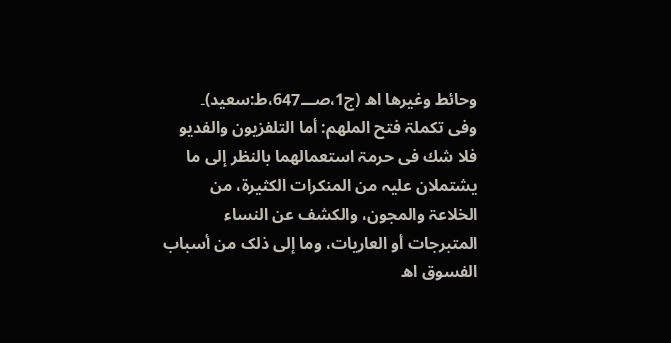وحائط وغيرها اھ (ج1،صـــ647،ط:سعید)۔
وفی تکملۃ فتح الملھم: أما التلفزیون والفدیو فلا شك فی حرمۃ استعمالھما بالنظر إلی ما یشتملان علیہ من المنکرات الکثیرۃ، من الخلاعۃ والمجون، والکشف عن النساء المتبرجات أو العاریات، وما إلی ذلک من أسباب الفسوق اھ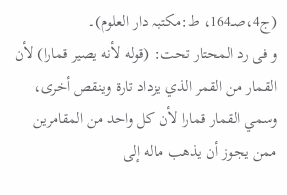(ج4،صــ164، ط:مکتبہ دار العلوم)۔
و فی رد المحتار تحت: (قوله لأنه يصير قمارا) لأن القمار من القمر الذي يزداد تارة وينقص أخرى، وسمي القمار قمارا لأن كل واحد من المقامرين ممن يجوز أن يذهب ماله إلى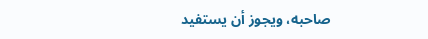صاحبه، ويجوز أن يستفيد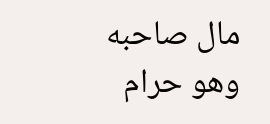مال صاحبه وهو حرام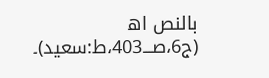بالنص اھ (ج6،صـــ403،ط:سعید)۔